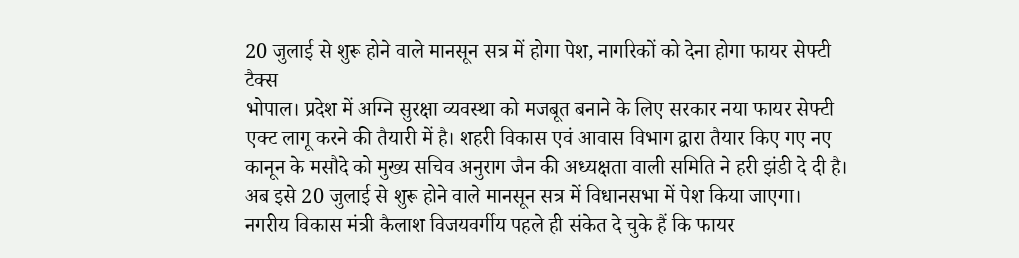20 जुलाई से शुरू होने वाले मानसून सत्र में होगा पेश, नागरिकों को देना होगा फायर सेफ्टी टैक्स
भोपाल। प्रदेश में अग्नि सुरक्षा व्यवस्था को मजबूत बनाने के लिए सरकार नया फायर सेफ्टी एक्ट लागू करने की तैयारी में है। शहरी विकास एवं आवास विभाग द्वारा तैयार किए गए नए कानून के मसौदे को मुख्य सचिव अनुराग जैन की अध्यक्षता वाली समिति ने हरी झंडी दे दी है। अब इसे 20 जुलाई से शुरू होने वाले मानसून सत्र में विधानसभा में पेश किया जाएगा।
नगरीय विकास मंत्री कैलाश विजयवर्गीय पहले ही संकेत दे चुके हैं कि फायर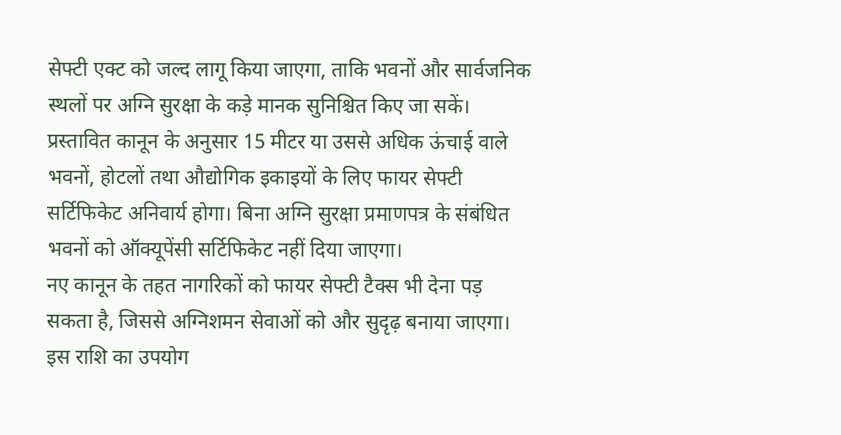सेफ्टी एक्ट को जल्द लागू किया जाएगा, ताकि भवनों और सार्वजनिक स्थलों पर अग्नि सुरक्षा के कड़े मानक सुनिश्चित किए जा सकें।
प्रस्तावित कानून के अनुसार 15 मीटर या उससे अधिक ऊंचाई वाले भवनों, होटलों तथा औद्योगिक इकाइयों के लिए फायर सेफ्टी सर्टिफिकेट अनिवार्य होगा। बिना अग्नि सुरक्षा प्रमाणपत्र के संबंधित भवनों को ऑक्यूपेंसी सर्टिफिकेट नहीं दिया जाएगा।
नए कानून के तहत नागरिकों को फायर सेफ्टी टैक्स भी देना पड़ सकता है, जिससे अग्निशमन सेवाओं को और सुदृढ़ बनाया जाएगा। इस राशि का उपयोग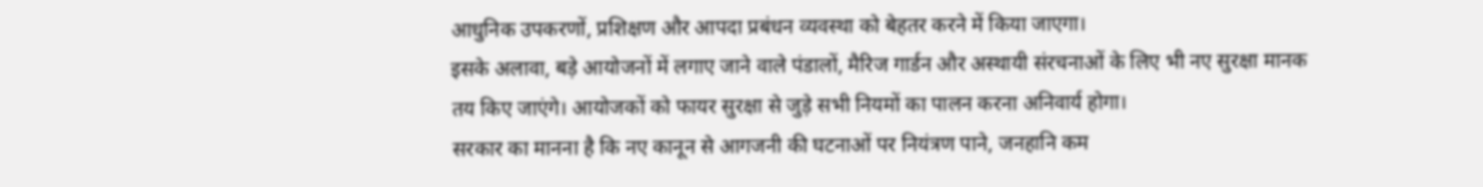आधुनिक उपकरणों, प्रशिक्षण और आपदा प्रबंधन व्यवस्था को बेहतर करने में किया जाएगा।
इसके अलावा, बड़े आयोजनों में लगाए जाने वाले पंडालों, मैरिज गार्डन और अस्थायी संरचनाओं के लिए भी नए सुरक्षा मानक तय किए जाएंगे। आयोजकों को फायर सुरक्षा से जुड़े सभी नियमों का पालन करना अनिवार्य होगा।
सरकार का मानना है कि नए कानून से आगजनी की घटनाओं पर नियंत्रण पाने, जनहानि कम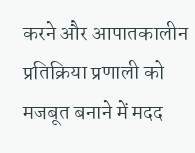करने और आपातकालीन प्रतिक्रिया प्रणाली को मजबूत बनाने में मदद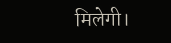मिलेगी।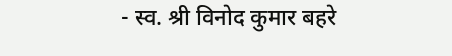- स्व. श्री विनोद कुमार बहरे